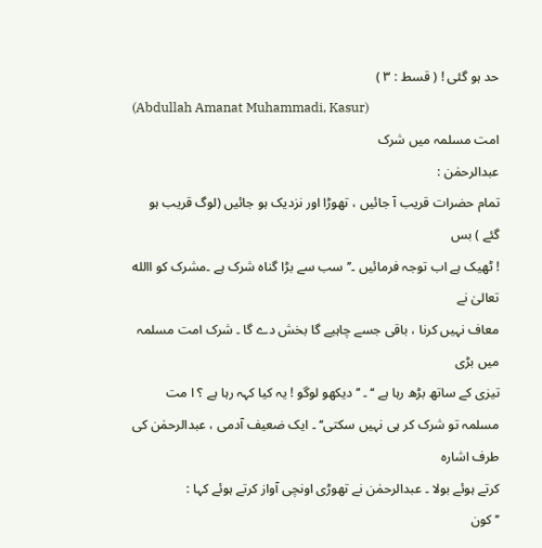حد ہو گئی ! ( قسط : ۳ )
(Abdullah Amanat Muhammadi, Kasur)
امت مسلمہ میں شرک
عبدالرحمٰن :
تمام حضرات قریب آ جائیں ، تھوڑا اور نزدیک ہو جائیں (لوگ قریب ہو گئے ) بس
! ٹھیک ہے اب توجہ فرمائیں ۔’’سب سے بڑا گناہ شرک ہے ۔مشرک کو االله تعالیٰ نے
معاف نہیں کرنا ، باقی جسے چاہیے گا بخش دے گا ۔ شرک امت مسلمہ میں بڑی
تیزی کے ساتھ بڑھ رہا ہے ‘‘ ۔ ’’دیکھو لوگو ! یہ کیا کہہ رہا ہے ؟ ا مت
مسلمہ تو شرک کر ہی نہیں سکتی‘‘ ۔ ایک ضعیف آدمی ، عبدالرحمٰن کی طرف اشارہ
کرتے ہوئے بولا ۔ عبدالرحمٰن نے تھوڑی اونچی آواز کرتے ہوئے کہا :
’’ کون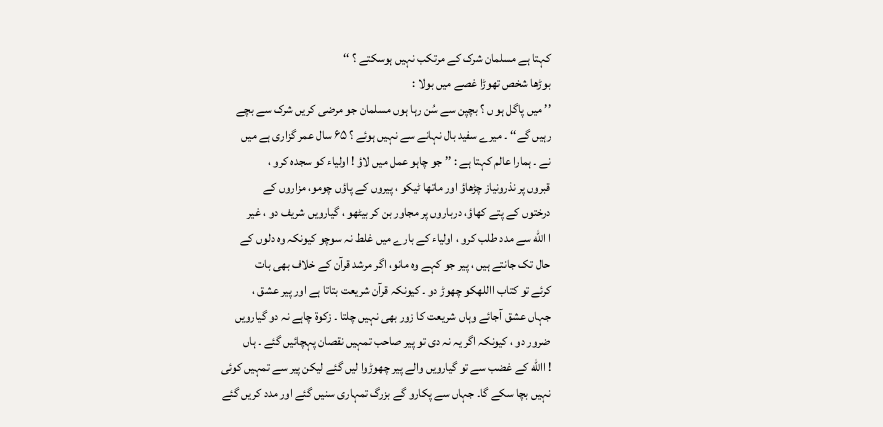کہتا ہے مسلمان شرک کے مرتکب نہیں ہوسکتے ؟ ‘‘
بوڑھا شخص تھوڑا غصے میں بولا :
’’ میں پاگل ہو ں ؟ بچپن سے سُن رہا ہوں مسلمان جو مرضی کریں شرک سے بچے
رہیں گے‘‘ ۔ میرے سفید بال نہانے سے نہیں ہوئے ؟ ۶۵ سال عمر گزاری ہے میں
نے ۔ ہمارا عالم کہتا ہے : ’’ جو چاہو عمل میں لاؤ ! اولیاء کو سجدہ کرو ،
قبروں پر نذرونیاز چڑھاؤ اور ماتھا ٹیکو ، پیروں کے پاؤں چومو، مزاروں کے
درختوں کے پتے کھاؤ، درباروں پر مجاور بن کر بیٹھو ، گیارویں شریف دو ، غیر
ا الله سے مدد طلب کرو ، اولیاء کے بارے میں غلط نہ سوچو کیونکہ وہ دلوں کے
حال تک جانتے ہیں ، پیر جو کہے وہ مانو، اگر مرشد قرآن کے خلاف بھی بات
کرئے تو کتاب االلهکو چھوڑ دو ۔ کیونکہ قرآن شریعت بتاتا ہے اور پیر عشق ،
جہاں عشق آجائے وہاں شریعت کا زور بھی نہیں چلتا ۔ زکوۃ چاہے نہ دو گیارویں
ضرور دو ، کیونکہ اگر یہ نہ دی تو پیر صاحب تمہیں نقصان پہچائیں گئے ۔ ہاں
! االله کے غضب سے تو گیارویں والے پیر چھوڑوا لیں گئے لیکن پیر سے تمہیں کوئی
نہیں بچا سکے گا۔ جہاں سے پکارو گے بزرگ تمہاری سنیں گئے اور مدد کریں گئے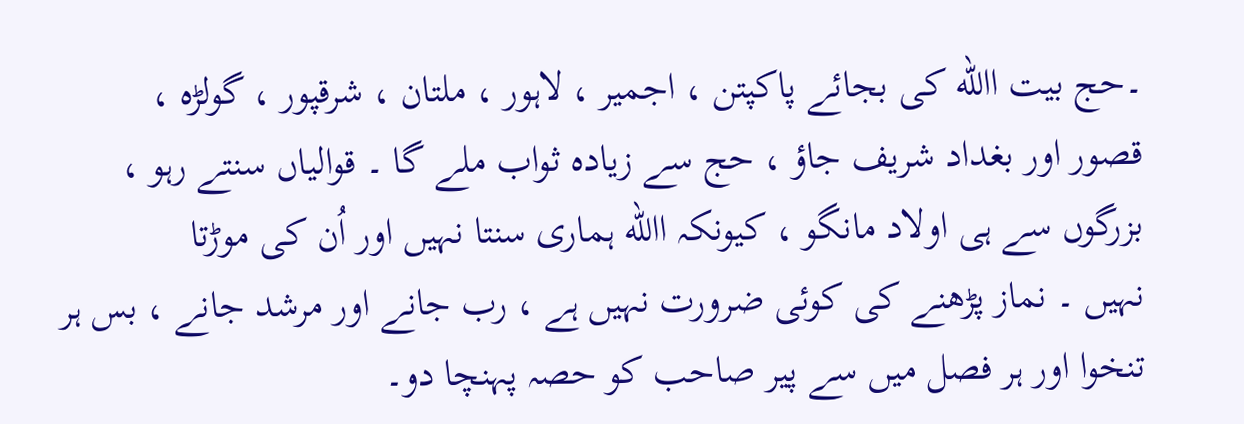۔حج بیت االله کی بجائے پاکپتن ، اجمیر ، لاہور ، ملتان ، شرقپور ، گولڑہ ،
قصور اور بغداد شریف جاؤ ، حج سے زیادہ ثواب ملے گا ۔ قوالیاں سنتے رہو ،
بزرگوں سے ہی اولاد مانگو ، کیونکہ االله ہماری سنتا نہیں اور اُن کی موڑتا
نہیں ۔ نماز پڑھنے کی کوئی ضرورت نہیں ہے ، رب جانے اور مرشد جانے ، بس ہر
تنخوا اور ہر فصل میں سے پیر صاحب کو حصہ پہنچا دو۔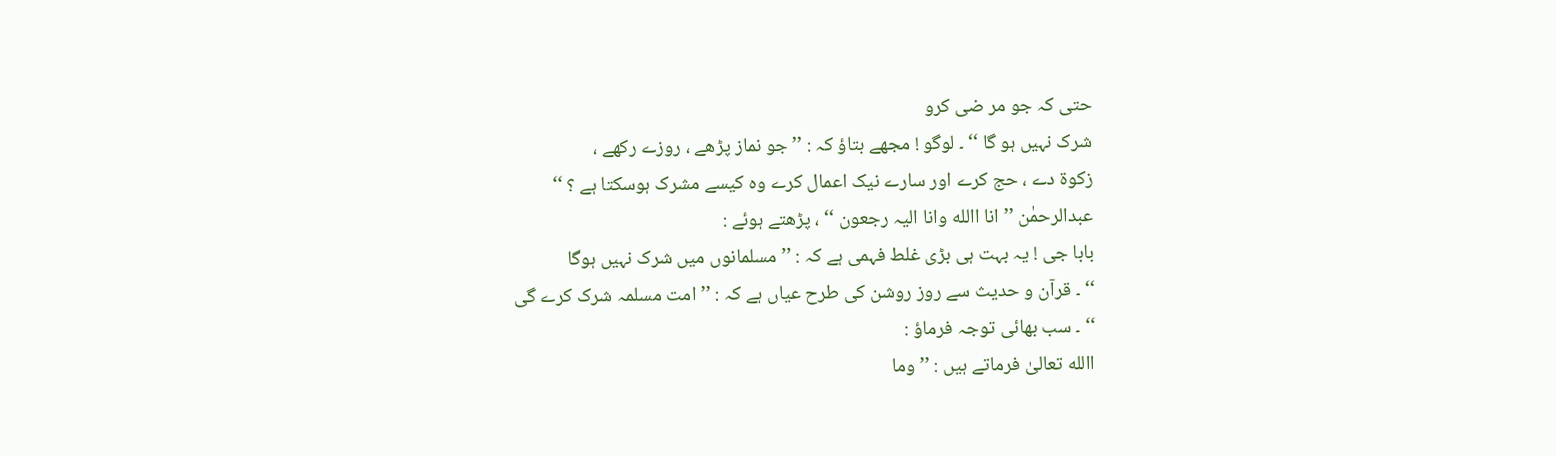حتی کہ جو مر ضی کرو
شرک نہیں ہو گا ‘‘ ۔ لوگو ! مجھے بتاؤ کہ : ’’ جو نماز پڑھے ، روزے رکھے ،
زکوۃ دے ، حج کرے اور سارے نیک اعمال کرے وہ کیسے مشرک ہوسکتا ہے ؟ ‘‘
عبدالرحمٰن ’’ انا االله وانا الیہ رجعون ‘‘ ، پڑھتے ہوئے :
بابا جی ! یہ بہت ہی بڑی غلط فہمی ہے کہ : ’’ مسلمانوں میں شرک نہیں ہوگا
‘‘ ۔ قرآن و حدیث سے روز روشن کی طرح عیاں ہے کہ : ’’ امت مسلمہ شرک کرے گی
‘‘ ۔ سب بھائی توجہ فرماؤ :
االله تعالیٰ فرماتے ہیں : ’’ وما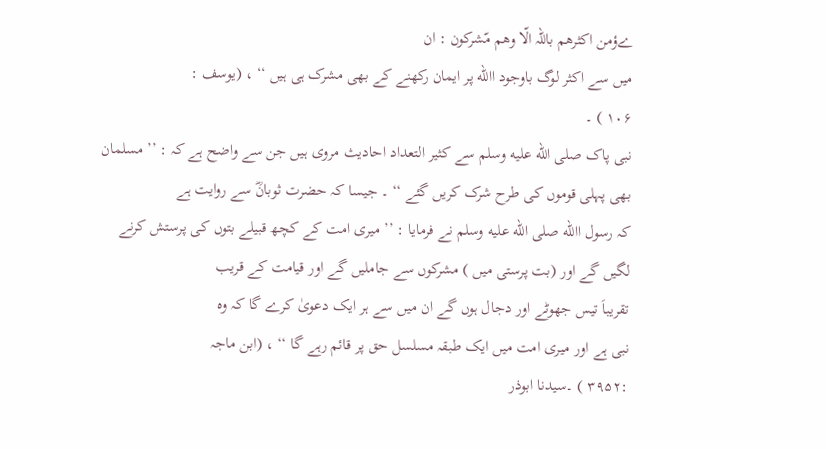ےؤمن اکثرھم باللّہ الّا وھم مّشرکون : ان
میں سے اکثر لوگ باوجود االله پر ایمان رکھنے کے بھی مشرک ہی ہیں ‘‘ ، (یوسف :
۱۰۶ ) ۔
نبی پاک صلى الله عليه وسلم سے کثیر التعداد احادیث مروی ہیں جن سے واضح ہے کہ : ’’ مسلمان
بھی پہلی قوموں کی طرح شرک کریں گئے ‘‘ ۔ جیسا کہ حضرت ثوبانؓ سے روایت ہے
کہ رسول االله صلى الله عليه وسلم نے فرمایا : ’’ میری امت کے کچھ قبیلے بتوں کی پرستش کرنے
لگیں گے اور (بت پرستی میں ) مشرکوں سے جاملیں گے اور قیامت کے قریب
تقریباَ تیس جھوٹے اور دجال ہوں گے ان میں سے ہر ایک دعویٰ کرے گا کہ وہ
نبی ہے اور میری امت میں ایک طبقہ مسلسل حق پر قائم رہے گا ‘‘ ، (ابن ماجہ
:۳۹۵۲ ) ۔سیدنا ابوذر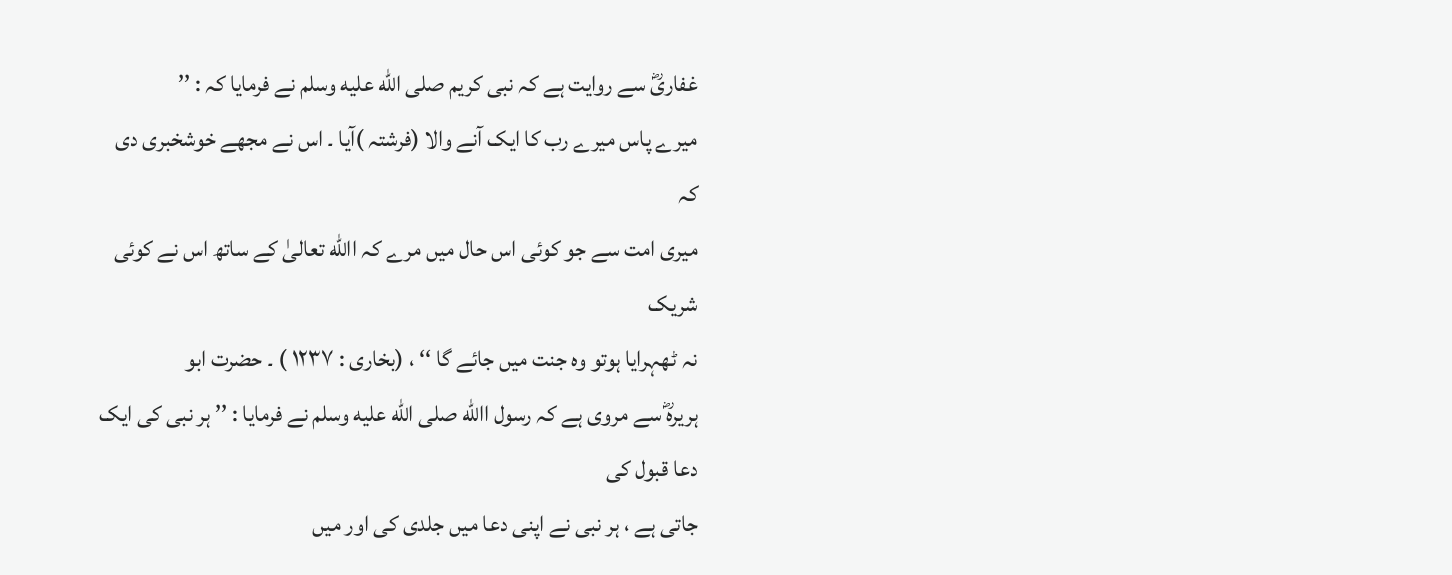غفاریؓ سے روایت ہے کہ نبی کریم صلى الله عليه وسلم نے فرمایا کہ : ’’
میرے پاس میرے رب کا ایک آنے والا (فرشتہ )آیا ۔ اس نے مجھے خوشخبری دی کہ
میری امت سے جو کوئی اس حال میں مرے کہ االله تعالیٰ کے ساتھ اس نے کوئی شریک
نہ ٹھہرایا ہوتو وہ جنت میں جائے گا ‘‘ ، (بخاری : ۱۲۳۷ ) ۔ حضرت ابو
ہریرہؓ سے مروی ہے کہ رسول االله صلى الله عليه وسلم نے فرمایا : ’’ ہر نبی کی ایک دعا قبول کی
جاتی ہے ، ہر نبی نے اپنی دعا میں جلدی کی اور میں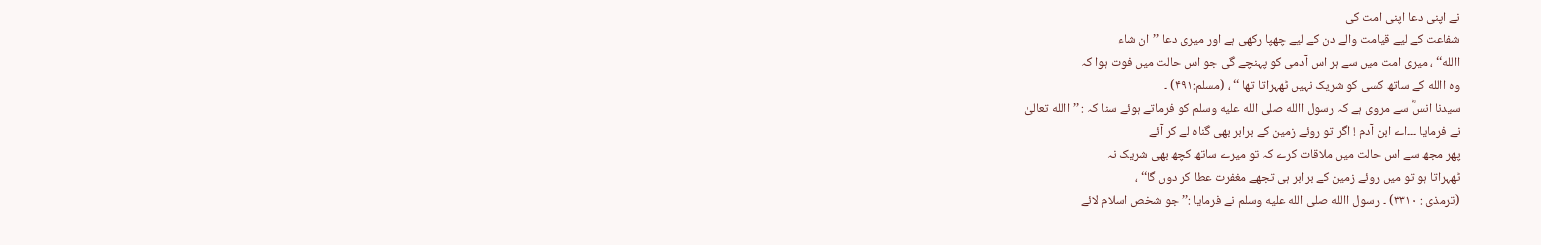نے اپنی دعا اپنی امت کی
شفاعت کے لیے قیامت والے دن کے لیے چھپا رکھی ہے اور میری دعا ’’ان شاء
االله‘‘ ، میری امت میں سے ہر اس آدمی کو پہنچے گی جو اس حالت میں فوت ہوا کہ
وہ االله کے ساتھ کسی کو شریک نہیں ٹھہراتا تھا ‘‘ ، (مسلم:۴۹۱) ۔
سیدنا انسؓ سے مروی ہے کہ رسول االله صلى الله عليه وسلم کو فرماتے ہوئے سنا کہ : ’’ االله تعالیٰ
نے فرمایا ۔۔۔اے ابن آدم ! اگر تو روئے زمین کے برابر بھی گناہ لے کر آئے
پھر مجھ سے اس حالت میں ملاقات کرے کہ تو میرے ساتھ کچھ بھی شریک نہ
ٹھہراتا ہو تو میں روئے زمین کے برابر ہی تجھے مغفرت عطا کر دوں گا‘‘ ،
(ترمذی : ۳۳۱۰) ۔ رسول االله صلى الله عليه وسلم نے فرمایا :’’ جو شخص اسلام لائے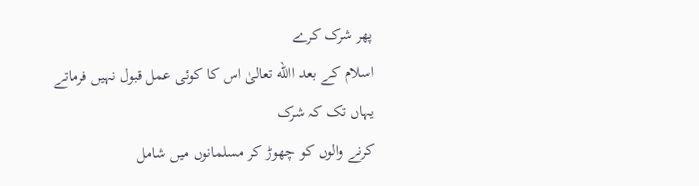پھر شرک کرے
اسلام کے بعد االله تعالیٰ اس کا کوئی عمل قبول نہیں فرماتے یہاں تک کہ شرک
کرنے والوں کو چھوڑ کر مسلمانوں میں شامل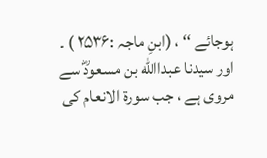ہوجائے ‘‘ ، (ابنِ ماجہ :۲۵۳۶ ) ۔
اور سیدنا عبداالله بن مسعودؓ سے مروی ہے ، جب سورۃ الانعام کی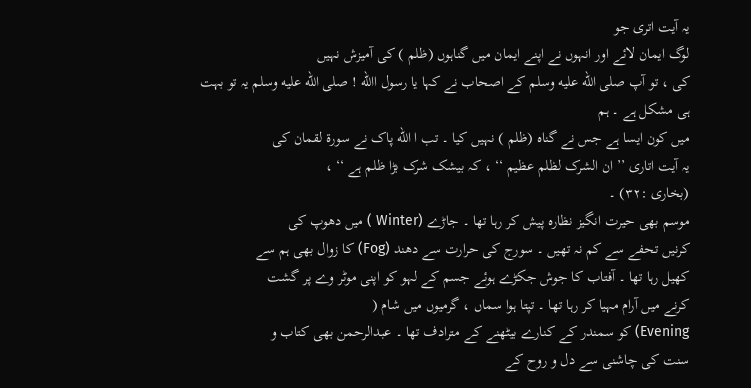یہ آیت اتری جو
لوگ ایمان لائے اور انہوں نے اپنے ایمان میں گناہوں (ظلم ) کی آمیزش نہیں
کی ، تو آپ صلى الله عليه وسلم کے اصحاب نے کہا یا رسول االله ! صلى الله عليه وسلم یہ تو بہت ہی مشکل ہے ۔ ہم
میں کون ایسا ہے جس نے گناہ (ظلم ) نہیں کیا ۔ تب ا الله پاک نے سورۃ لقمان کی
یہ آیت اتاری ’’ ان الشرک لظلم عظیم ‘‘ ، کہ بیشک شرک بڑا ظلم ہے ‘‘ ،
(بخاری :۳۲) ۔
موسم بھی حیرت انگیز نظارہ پیش کر رہا تھا ۔ جاڑے (Winter ) میں دھوپ کی
کرنیں تحفے سے کم نہ تھیں ۔ سورج کی حرارت سے دھند (Fog) کا زوال بھی ہم سے
کھیل رہا تھا ۔ آفتاب کا جوش جکڑے ہوئے جسم کے لہو کو اپنی موٹر وے پر گشت
کرنے میں آرام مہیا کر رہا تھا ۔ تپتا ہوا سماں ، گرمیوں میں شام (
Evening) کو سمندر کے کنارے بیٹھنے کے مترادف تھا ۔ عبدالرحمن بھی کتاب و
سنت کی چاشنی سے دل و روح کے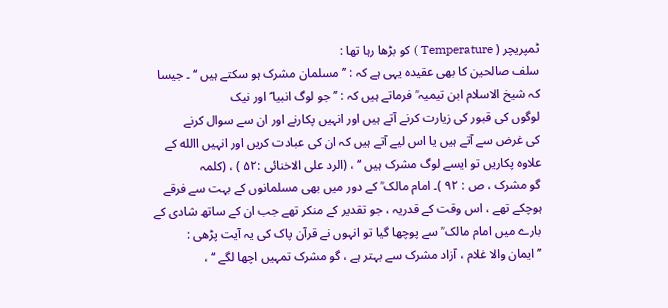ٹمپریچر ( Temperature ) کو بڑھا رہا تھا :
سلف صالحین کا بھی عقیدہ یہی ہے کہ : ’’ مسلمان مشرک ہو سکتے ہیں ‘‘ ۔ جیسا
کہ شیخ الاسلام ابن تیمیہ ؒ فرماتے ہیں کہ : ’’ جو لوگ انبیا ؑ اور نیک
لوگوں کی قبور کی زیارت کرنے آتے ہیں اور انہیں پکارنے اور ان سے سوال کرنے
کی غرض سے آتے ہیں یا اس لیے آتے ہیں کہ ان کی عبادت کریں اور انہیں االله کے
علاوہ پکاریں تو ایسے لوگ مشرک ہیں ‘‘ ، (الرد علی الاخنائی :۵۲ ) ، (کلمہ
گو مشرک ، ص : ۹۲ )۔ امام مالک ؒ کے دور میں بھی مسلمانوں کے بہت سے فرقے
ہوچکے تھے ، اس وقت کے قدریہ ، جو تقدیر کے منکر تھے جب ان کے ساتھ شادی کے
بارے میں امام مالک ؒ سے پوچھا گیا تو انہوں نے قرآن پاک کی یہ آیت پڑھی :
’’ ایمان والا غلام ، آزاد مشرک سے بہتر ہے ، گو مشرک تمہیں اچھا لگے ‘‘ ،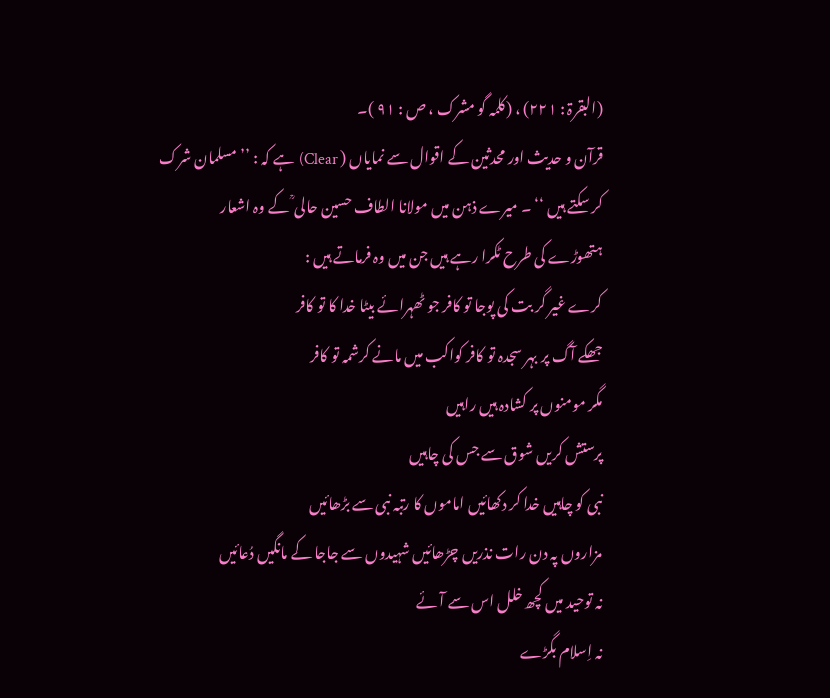(البقرۃ : ۲۲۱) ، (کلمہ گو مشرک ، ص : ۹۱ )۔
قرآن و حدیث اور محدثین کے اقوال سے نمایاں ( Clear) ہے کہ : ’’ مسلمان شرک
کر سکتے ہیں ‘‘ ۔ میرے ذہن میں مولانا الطاف حسین حالی ؒ کے وہ اشعار
ہتھوڑے کی طرح ٹکرا رہے ہیں جن میں وہ فرماتے ہیں :
کرے غیر گر بت کی پوجا تو کافر جو ٹھہرائے بیٹا خدا کا تو کافر
جھکے آگ پر بہر سجدہ تو کافر کواکب میں مانے کرشمہ تو کافر
مگر مومنوں پر کشادہ ہیں راہیں
پرستش کریں شوق سے جس کی چاہیں
نبی کو چاہیں خدا کر دکھائیں اماموں کا رتبہ نبی سے بڑھائیں
مزاروں پہ دن رات نذریں چڑھائیں شہیدوں سے جاجا کے مانگیں دُعائیں
نہ توحید میں کچھ خلل اس سے آئے
نہ اِسلام بگڑے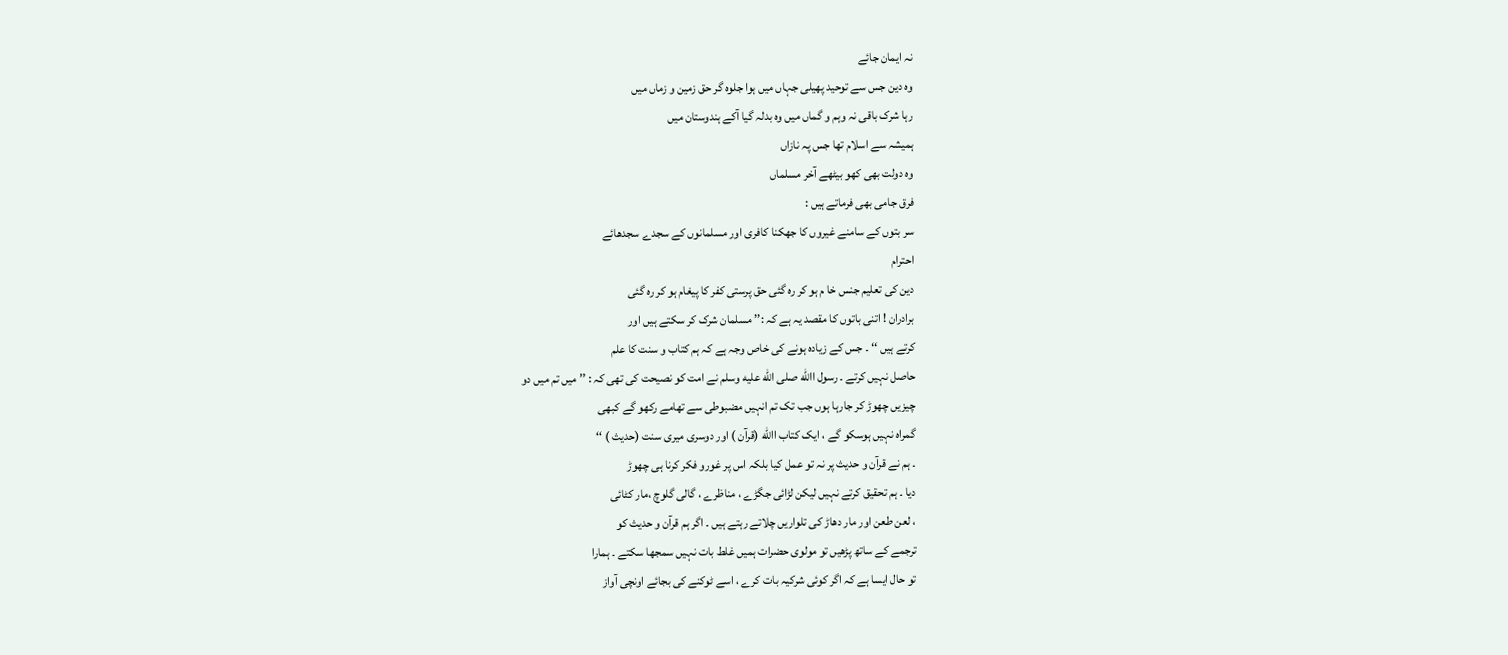نہ ایمان جائے
وہ دین جس سے توحید پھیلی جہاں میں ہوا جلوہ گر حق زمین و زماں میں
رہا شرک باقی نہ وہم و گماں میں وہ بدلہ گیا آکے ہندوستان میں
ہمیشہ سے اسلام تھا جس پہ نازاں
وہ دولت بھی کھو بیٹھے آخر مسلماں
فرق جامی بھی فرماتے ہیں :
سر بتوں کے سامنے غیروں کا جھکنا کافری اور مسلمانوں کے سجدے سجدھائے
احترام
دین کی تعلیم جنس خا م ہو کر رہ گئی حق پرستی کفر کا پیغام ہو کر رہ گئی
برادران ! اتنی باتوں کا مقصد یہ ہے کہ :’’ مسلمان شرک کر سکتے ہیں اور
کرتے ہیں ‘‘ ۔ جس کے زیادہ ہونے کی خاص وجہ ہے کہ ہم کتاب و سنت کا علم
حاصل نہیں کرتے ۔ رسول االله صلى الله عليه وسلم نے امت کو نصیحت کی تھی کہ : ’’ میں تم میں دو
چیزیں چھوڑ کر جارہا ہوں جب تک تم انہیں مضبوطی سے تھامے رکھو گے کبھی
گمراہ نہیں ہوسکو گے ، ایک کتاب االله (قرآن ) اور دوسری میری سنت (حدیث ) ‘‘
۔ ہم نے قرآن و حدیث پر نہ تو عمل کیا بلکہ اس پر غورو فکر کرنا ہی چھوڑ
دیا ۔ ہم تحقیق کرتے نہیں لیکن لڑائی جگڑے ، مناظرے ، گالی گلوچ ،مار کٹائی
، لعن طعن اور مار دھاڑ کی تلواریں چلاتے رہتے ہیں ۔ اگر ہم قرآن و حدیث کو
ترجمے کے ساتھ پڑھیں تو مولوی حضرات ہمیں غلط بات نہیں سمجھا سکتے ۔ ہمارا
تو حال ایسا ہے کہ اگر کوئی شرکیہ بات کرے ، اسے ٹوکنے کی بجائے اونچی آواز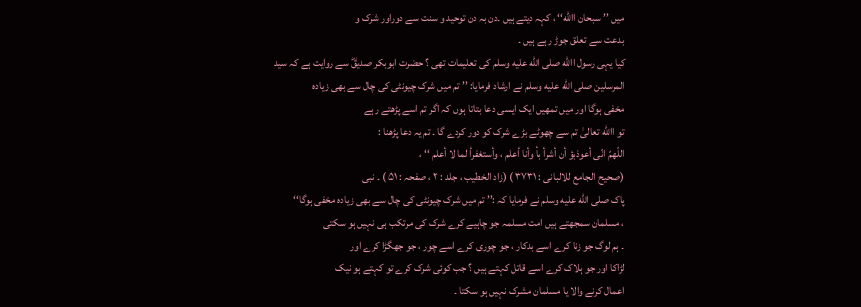میں ’’ سبحان االله‘‘ ، کہہ دیتے ہیں ۔دن بہ دن توحید و سنت سے دوراور شرک و
بدعت سے تعلق جوڑ رہے ہیں ۔
کیا یہی رسول االله صلى الله عليه وسلم کی تعلیمات تھی ؟ حضرت ابوبکر صدیقؓ سے روایت ہے کہ سید
المرسلین صلى الله عليه وسلم نے ارشاد فرمایا: ’’ تم میں شرک چیونٹی کی چال سے بھی زیادہ
مخفی ہوگا اور میں تمھیں ایک ایسی دعا بتاتا ہوں کہ اگر تم اسے پڑھتے رہے
تو االله تعالیٰ تم سے چھوٹے بڑے شرک کو دور کردے گا ۔ تم یہ دعا پڑھنا :
اللّھمّ انّی أعوذبؤ أن أشرأ بأ وأنا أعلم ، وأستغفرأ لما لا أعلم ‘‘ ،
(صحیح الجامع للالبانی : ۳۷۳۱ ) (زاد الخطیب ، جلد : ۲ ، صفحہ : ۵۱ ) ۔ نبی
پاک صلى الله عليه وسلم نے فرمایا کہ :’’ تم میں شرک چیونٹی کی چال سے بھی زیادہ مخفی ہوگا‘‘
، مسلمان سمجھتے ہیں امت مسلمہ جو چاہیے کرے شرک کی مرتکب ہی نہیں ہو سکتی
۔ ہم لوگ جو زنا کرے اسے بدکار ، جو چوری کرے اسے چور ، جو جھگڑا کرے اور
لڑاکا اور جو ہلاک کرے اسے قاتل کہتے ہیں ؟ جب کوئی شرک کرے تو کہتے ہو نیک
اعمال کرنے والا یا مسلمان مشرک نہیں ہو سکتا ۔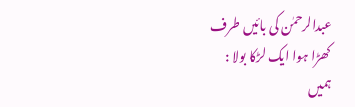عبدالرحمٰن کی بائیں طرف
کھڑا ہوا ایک لڑکا بولا :
ہمیں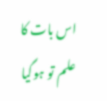اس بات کا علم تو ہوگیا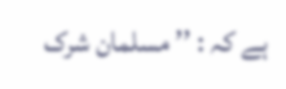ہے کہ : ’’ مسلمان شرک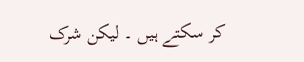کر سکتے ہیں ۔ لیکن شرک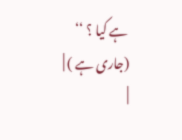ہے کیا ؟ ‘‘
(جاری ہے ) |
|